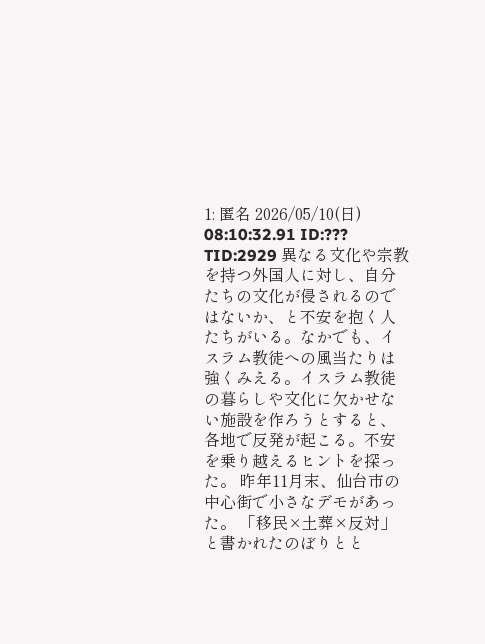1: 匿名 2026/05/10(日) 08:10:32.91 ID:??? TID:2929 異なる文化や宗教を持つ外国人に対し、自分たちの文化が侵されるのではないか、と不安を抱く人たちがいる。なかでも、イスラム教徒への風当たりは強くみえる。イスラム教徒の暮らしや文化に欠かせない施設を作ろうとすると、各地で反発が起こる。不安を乗り越えるヒントを探った。 昨年11月末、仙台市の中心街で小さなデモがあった。 「移民×土葬×反対」と書かれたのぼりとと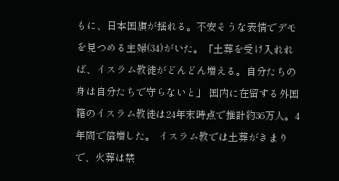もに、日本国旗が揺れる。不安そうな表情でデモを見つめる主婦(34)がいた。「土葬を受け入れれば、イスラム教徒がどんどん増える。自分たちの身は自分たちで守らないと」 国内に在留する外国籍のイスラム教徒は24年末時点で推計約36万人。4年間で倍増した。 イスラム教では土葬がきまりで、火葬は禁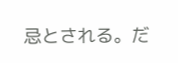忌とされる。だ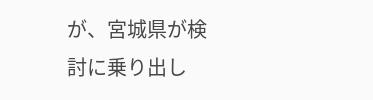が、宮城県が検討に乗り出し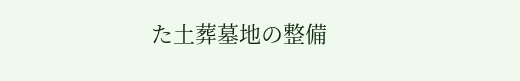た土葬墓地の整備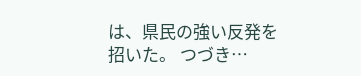は、県民の強い反発を招いた。 つづき…